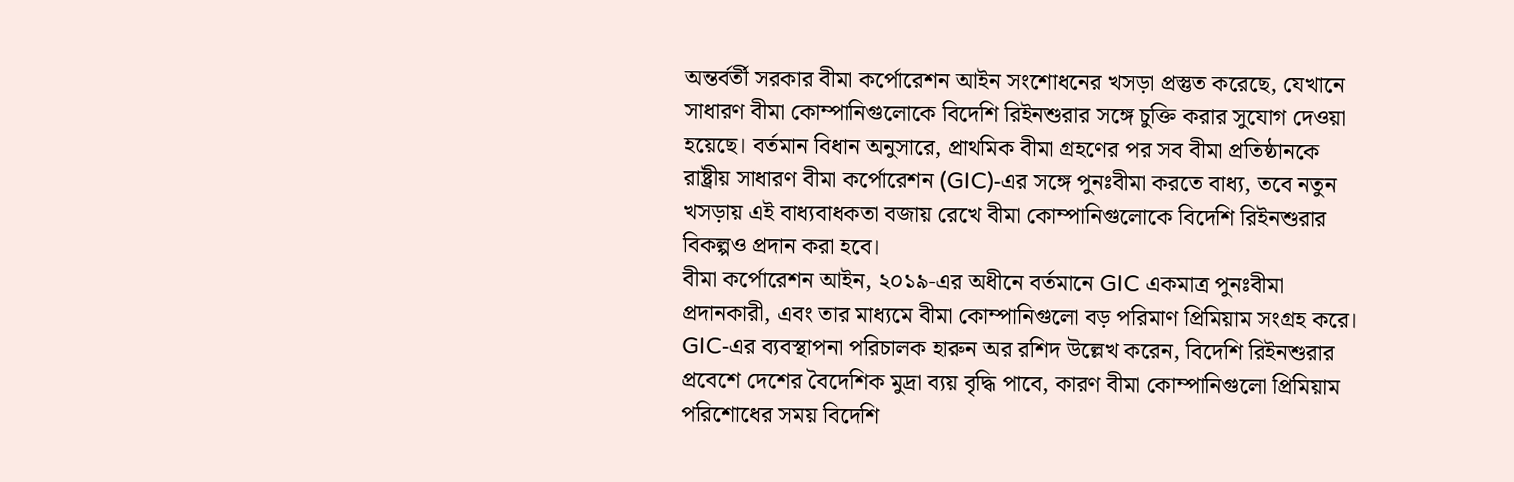অন্তর্বর্তী সরকার বীমা কর্পোরেশন আইন সংশোধনের খসড়া প্রস্তুত করেছে, যেখানে সাধারণ বীমা কোম্পানিগুলোকে বিদেশি রিইনশুরার সঙ্গে চুক্তি করার সুযোগ দেওয়া হয়েছে। বর্তমান বিধান অনুসারে, প্রাথমিক বীমা গ্রহণের পর সব বীমা প্রতিষ্ঠানকে রাষ্ট্রীয় সাধারণ বীমা কর্পোরেশন (GIC)‑এর সঙ্গে পুনঃবীমা করতে বাধ্য, তবে নতুন খসড়ায় এই বাধ্যবাধকতা বজায় রেখে বীমা কোম্পানিগুলোকে বিদেশি রিইনশুরার বিকল্পও প্রদান করা হবে।
বীমা কর্পোরেশন আইন, ২০১৯‑এর অধীনে বর্তমানে GIC একমাত্র পুনঃবীমা প্রদানকারী, এবং তার মাধ্যমে বীমা কোম্পানিগুলো বড় পরিমাণ প্রিমিয়াম সংগ্রহ করে। GIC‑এর ব্যবস্থাপনা পরিচালক হারুন অর রশিদ উল্লেখ করেন, বিদেশি রিইনশুরার প্রবেশে দেশের বৈদেশিক মুদ্রা ব্যয় বৃদ্ধি পাবে, কারণ বীমা কোম্পানিগুলো প্রিমিয়াম পরিশোধের সময় বিদেশি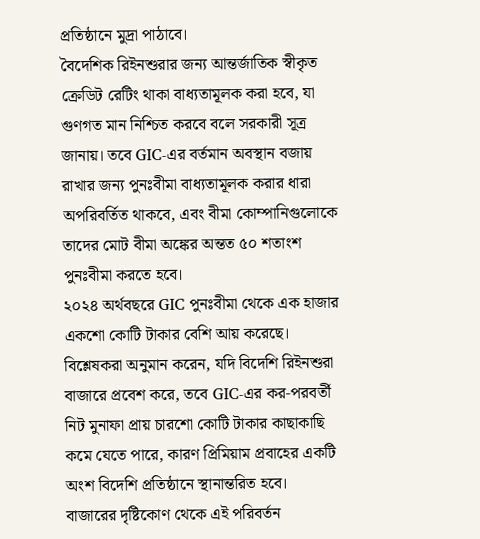প্রতিষ্ঠানে মুদ্রা পাঠাবে।
বৈদেশিক রিইনশুরার জন্য আন্তর্জাতিক স্বীকৃত ক্রেডিট রেটিং থাকা বাধ্যতামূলক করা হবে, যা গুণগত মান নিশ্চিত করবে বলে সরকারী সূত্র জানায়। তবে GIC‑এর বর্তমান অবস্থান বজায় রাখার জন্য পুনঃবীমা বাধ্যতামূলক করার ধারা অপরিবর্তিত থাকবে, এবং বীমা কোম্পানিগুলোকে তাদের মোট বীমা অঙ্কের অন্তত ৫০ শতাংশ পুনঃবীমা করতে হবে।
২০২৪ অর্থবছরে GIC পুনঃবীমা থেকে এক হাজার একশো কোটি টাকার বেশি আয় করেছে। বিশ্লেষকরা অনুমান করেন, যদি বিদেশি রিইনশুরা বাজারে প্রবেশ করে, তবে GIC‑এর কর‑পরবর্তী নিট মুনাফা প্রায় চারশো কোটি টাকার কাছাকাছি কমে যেতে পারে, কারণ প্রিমিয়াম প্রবাহের একটি অংশ বিদেশি প্রতিষ্ঠানে স্থানান্তরিত হবে।
বাজারের দৃষ্টিকোণ থেকে এই পরিবর্তন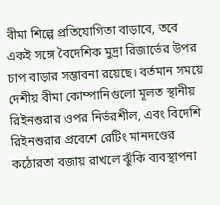বীমা শিল্পে প্রতিযোগিতা বাড়াবে, তবে একই সঙ্গে বৈদেশিক মুদ্রা রিজার্ভের উপর চাপ বাড়ার সম্ভাবনা রয়েছে। বর্তমান সময়ে দেশীয় বীমা কোম্পানিগুলো মূলত স্থানীয় রিইনশুরার ওপর নির্ভরশীল, এবং বিদেশি রিইনশুরার প্রবেশে রেটিং মানদণ্ডের কঠোরতা বজায় রাখলে ঝুঁকি ব্যবস্থাপনা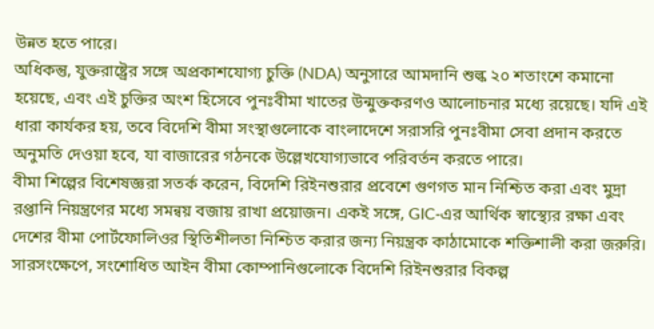উন্নত হতে পারে।
অধিকন্তু, যুক্তরাষ্ট্রের সঙ্গে অপ্রকাশযোগ্য চুক্তি (NDA) অনুসারে আমদানি শুল্ক ২০ শতাংশে কমানো হয়েছে, এবং এই চুক্তির অংশ হিসেবে পুনঃবীমা খাতের উন্মুক্তকরণও আলোচনার মধ্যে রয়েছে। যদি এই ধারা কার্যকর হয়, তবে বিদেশি বীমা সংস্থাগুলোকে বাংলাদেশে সরাসরি পুনঃবীমা সেবা প্রদান করতে অনুমতি দেওয়া হবে, যা বাজারের গঠনকে উল্লেখযোগ্যভাবে পরিবর্তন করতে পারে।
বীমা শিল্পের বিশেষজ্ঞরা সতর্ক করেন, বিদেশি রিইনশুরার প্রবেশে গুণগত মান নিশ্চিত করা এবং মুদ্রা রপ্তানি নিয়ন্ত্রণের মধ্যে সমন্বয় বজায় রাখা প্রয়োজন। একই সঙ্গে, GIC‑এর আর্থিক স্বাস্থ্যের রক্ষা এবং দেশের বীমা পোর্টফোলিওর স্থিতিশীলতা নিশ্চিত করার জন্য নিয়ন্ত্রক কাঠামোকে শক্তিশালী করা জরুরি।
সারসংক্ষেপে, সংশোধিত আইন বীমা কোম্পানিগুলোকে বিদেশি রিইনশুরার বিকল্প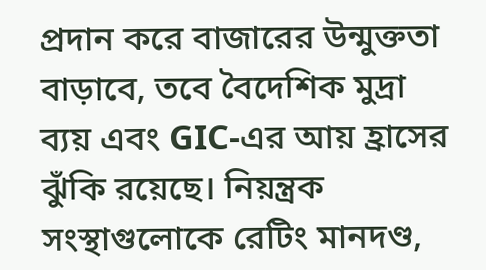প্রদান করে বাজারের উন্মুক্ততা বাড়াবে, তবে বৈদেশিক মুদ্রা ব্যয় এবং GIC‑এর আয় হ্রাসের ঝুঁকি রয়েছে। নিয়ন্ত্রক সংস্থাগুলোকে রেটিং মানদণ্ড,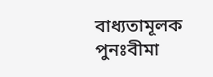বাধ্যতামূলক পুনঃবীমা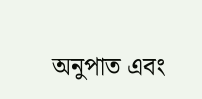অনুপাত এবং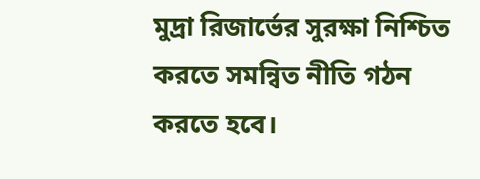মুদ্রা রিজার্ভের সুরক্ষা নিশ্চিত করতে সমন্বিত নীতি গঠন করতে হবে।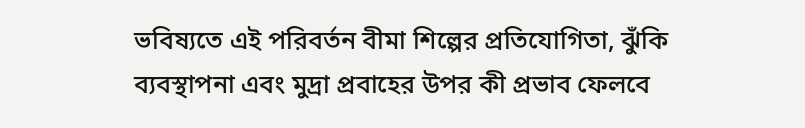ভবিষ্যতে এই পরিবর্তন বীমা শিল্পের প্রতিযোগিতা, ঝুঁকি ব্যবস্থাপনা এবং মুদ্রা প্রবাহের উপর কী প্রভাব ফেলবে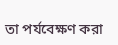তা পর্যবেক্ষণ করা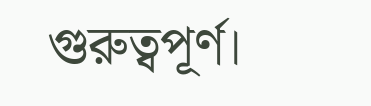গুরুত্বপূর্ণ।